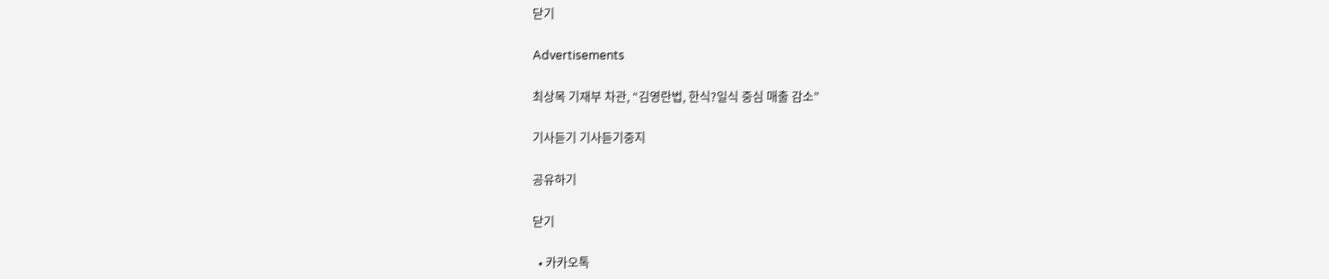닫기

Advertisements

최상목 기재부 차관, “김영란법, 한식?일식 중심 매출 감소”

기사듣기 기사듣기중지

공유하기

닫기

  • 카카오톡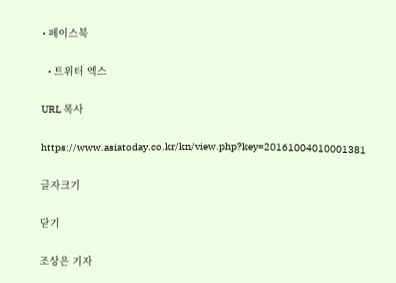• 페이스북

  • 트위터 엑스

URL 복사

https://www.asiatoday.co.kr/kn/view.php?key=20161004010001381

글자크기

닫기

조상은 기자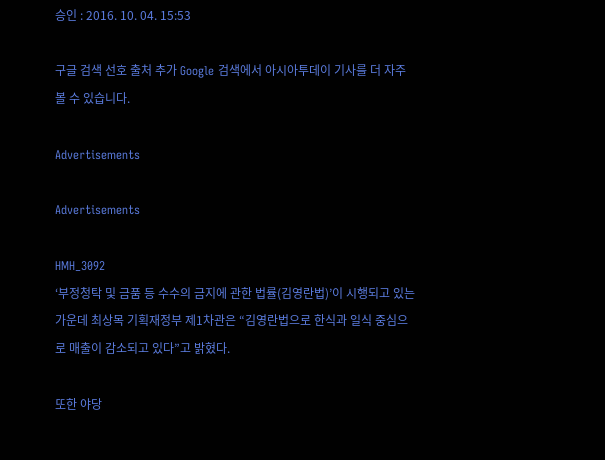승인 : 2016. 10. 04. 15:53

구글 검색 선호 출처 추가 Google 검색에서 아시아투데이 기사를 더 자주 볼 수 있습니다.

Advertisements

Advertisements

HMH_3092
‘부정청탁 및 금품 등 수수의 금지에 관한 법률(김영란법)’이 시행되고 있는 가운데 최상목 기획재정부 제1차관은 “김영란법으로 한식과 일식 중심으로 매출이 감소되고 있다”고 밝혔다.

또한 야당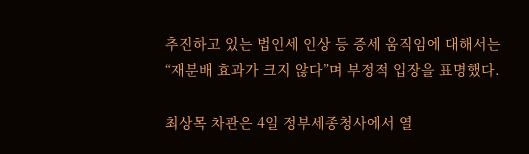추진하고 있는 법인세 인상 등 증세 움직임에 대해서는 “재분배 효과가 크지 않다”며 부정적 입장을 표명했다.

최상목 차관은 4일 정부세종청사에서 열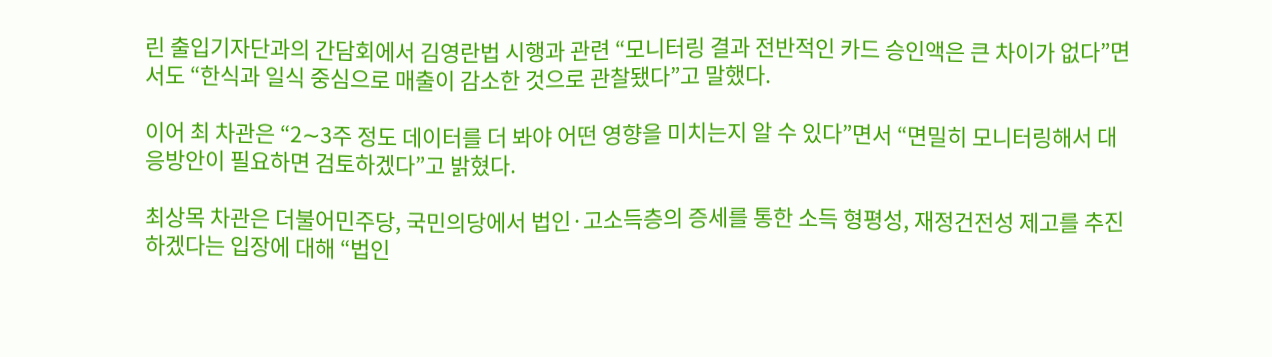린 출입기자단과의 간담회에서 김영란법 시행과 관련 “모니터링 결과 전반적인 카드 승인액은 큰 차이가 없다”면서도 “한식과 일식 중심으로 매출이 감소한 것으로 관찰됐다”고 말했다.

이어 최 차관은 “2∼3주 정도 데이터를 더 봐야 어떤 영향을 미치는지 알 수 있다”면서 “면밀히 모니터링해서 대응방안이 필요하면 검토하겠다”고 밝혔다.

최상목 차관은 더불어민주당, 국민의당에서 법인·고소득층의 증세를 통한 소득 형평성, 재정건전성 제고를 추진하겠다는 입장에 대해 “법인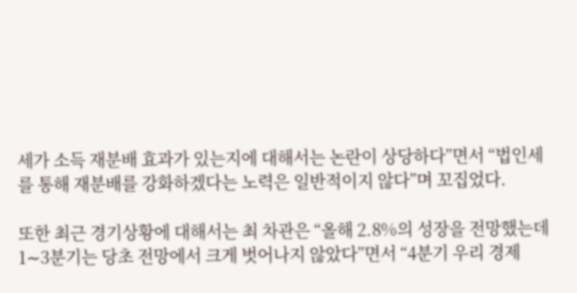세가 소득 재분배 효과가 있는지에 대해서는 논란이 상당하다”면서 “법인세를 통해 재분배를 강화하겠다는 노력은 일반적이지 않다”며 꼬집었다.

또한 최근 경기상황에 대해서는 최 차관은 “올해 2.8%의 성장을 전망했는데 1∼3분기는 당초 전망에서 크게 벗어나지 않았다”면서 “4분기 우리 경제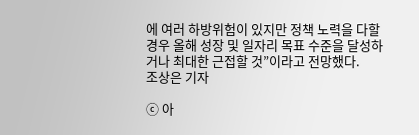에 여러 하방위험이 있지만 정책 노력을 다할 경우 올해 성장 및 일자리 목표 수준을 달성하거나 최대한 근접할 것”이라고 전망했다.
조상은 기자

ⓒ 아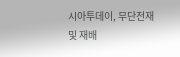시아투데이, 무단전재 및 재배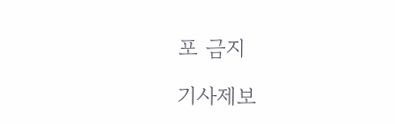포 금지

기사제보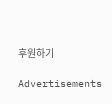후원하기

Advertisements